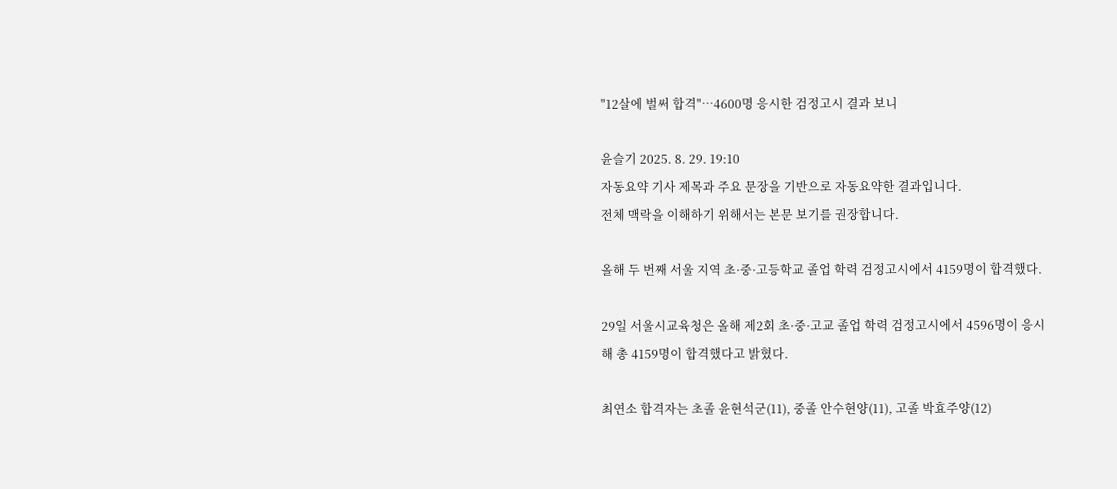"12살에 벌써 합격"…4600명 응시한 검정고시 결과 보니

윤슬기 2025. 8. 29. 19:10
자동요약 기사 제목과 주요 문장을 기반으로 자동요약한 결과입니다.
전체 맥락을 이해하기 위해서는 본문 보기를 권장합니다.

올해 두 번째 서울 지역 초·중·고등학교 졸업 학력 검정고시에서 4159명이 합격했다.

29일 서울시교육청은 올해 제2회 초·중·고교 졸업 학력 검정고시에서 4596명이 응시해 총 4159명이 합격했다고 밝혔다.

최연소 합격자는 초졸 윤현석군(11), 중졸 안수현양(11), 고졸 박효주양(12)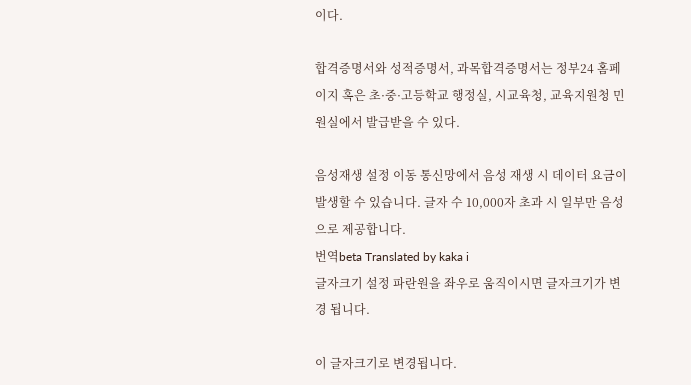이다.

합격증명서와 성적증명서, 과목합격증명서는 정부24 홈페이지 혹은 초·중·고등학교 행정실, 시교육청, 교육지원청 민원실에서 발급받을 수 있다.

음성재생 설정 이동 통신망에서 음성 재생 시 데이터 요금이 발생할 수 있습니다. 글자 수 10,000자 초과 시 일부만 음성으로 제공합니다.
번역beta Translated by kaka i
글자크기 설정 파란원을 좌우로 움직이시면 글자크기가 변경 됩니다.

이 글자크기로 변경됩니다.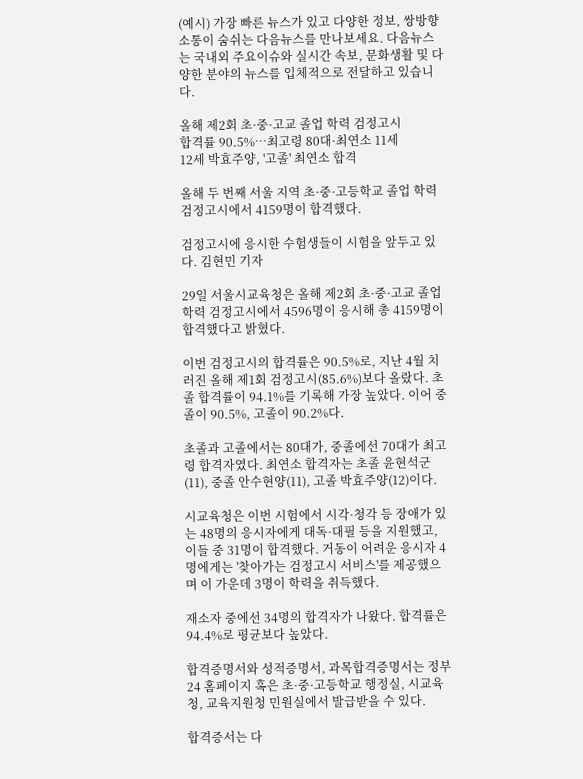(예시) 가장 빠른 뉴스가 있고 다양한 정보, 쌍방향 소통이 숨쉬는 다음뉴스를 만나보세요. 다음뉴스는 국내외 주요이슈와 실시간 속보, 문화생활 및 다양한 분야의 뉴스를 입체적으로 전달하고 있습니다.

올해 제2회 초·중·고교 졸업 학력 검정고시
합격률 90.5%…최고령 80대·최연소 11세
12세 박효주양, '고졸' 최연소 합격

올해 두 번째 서울 지역 초·중·고등학교 졸업 학력 검정고시에서 4159명이 합격했다.

검정고시에 응시한 수험생들이 시험을 앞두고 있다. 김현민 기자

29일 서울시교육청은 올해 제2회 초·중·고교 졸업 학력 검정고시에서 4596명이 응시해 총 4159명이 합격했다고 밝혔다.

이번 검정고시의 합격률은 90.5%로, 지난 4월 치러진 올해 제1회 검정고시(85.6%)보다 올랐다. 초졸 합격률이 94.1%를 기록해 가장 높았다. 이어 중졸이 90.5%, 고졸이 90.2%다.

초졸과 고졸에서는 80대가, 중졸에선 70대가 최고령 합격자였다. 최연소 합격자는 초졸 윤현석군(11), 중졸 안수현양(11), 고졸 박효주양(12)이다.

시교육청은 이번 시험에서 시각·청각 등 장애가 있는 48명의 응시자에게 대독·대필 등을 지원했고, 이들 중 31명이 합격했다. 거동이 어려운 응시자 4명에게는 '찾아가는 검정고시 서비스'를 제공했으며 이 가운데 3명이 학력을 취득했다.

재소자 중에선 34명의 합격자가 나왔다. 합격률은 94.4%로 평균보다 높았다.

합격증명서와 성적증명서, 과목합격증명서는 정부24 홈페이지 혹은 초·중·고등학교 행정실, 시교육청, 교육지원청 민원실에서 발급받을 수 있다.

합격증서는 다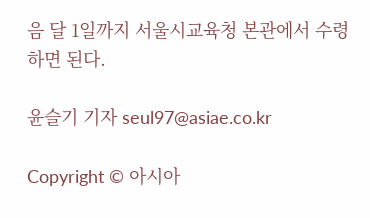음 달 1일까지 서울시교육청 본관에서 수령하면 된다.

윤슬기 기자 seul97@asiae.co.kr

Copyright © 아시아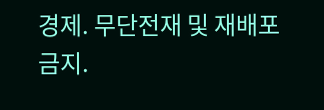경제. 무단전재 및 재배포 금지.